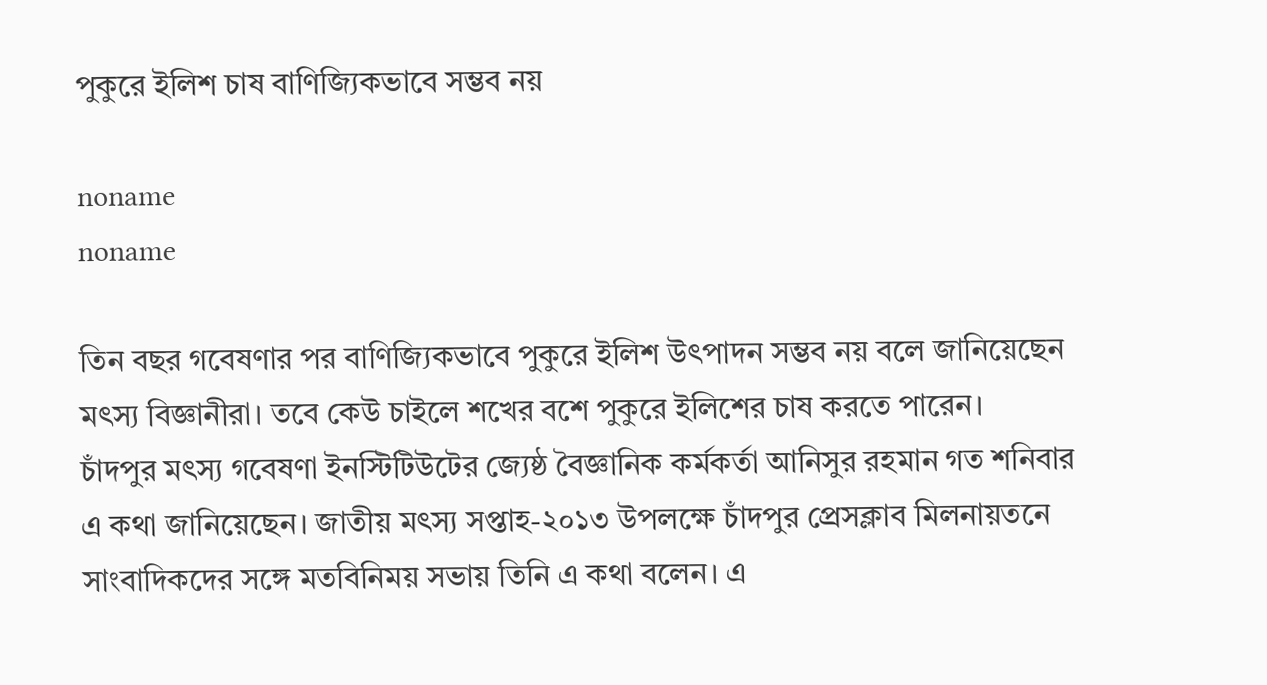পুকুরে ইলিশ চাষ বাণিজ্যিকভাবে সম্ভব নয়

noname
noname

তিন বছর গবেষণার পর বাণিজ্যিকভাবে পুকুরে ইলিশ উৎপাদন সম্ভব নয় বলে জানিয়েছেন মৎস্য বিজ্ঞানীরা। তবে কেউ চাইলে শখের বশে পুকুরে ইলিশের চাষ করতে পারেন।
চাঁদপুর মৎস্য গবেষণা ইনস্টিটিউটের জ্যেষ্ঠ বৈজ্ঞানিক কর্মকর্তা আনিসুর রহমান গত শনিবার এ কথা জানিয়েছেন। জাতীয় মৎস্য সপ্তাহ-২০১৩ উপলক্ষে চাঁদপুর প্রেসক্লাব মিলনায়তনে সাংবাদিকদের সঙ্গে মতবিনিময় সভায় তিনি এ কথা বলেন। এ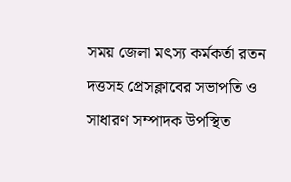সময় জেলা মৎস্য কর্মকর্তা রতন দত্তসহ প্রেসক্লাবের সভাপতি ও সাধারণ সম্পাদক উপস্থিত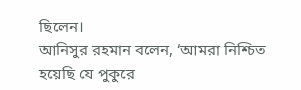ছিলেন।
আনিসুর রহমান বলেন, ‘আমরা নিশ্চিত হয়েছি যে পুকুরে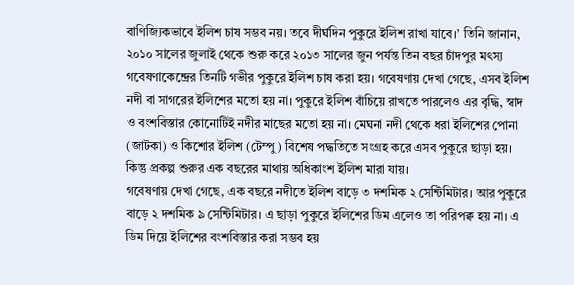বাণিজ্যিকভাবে ইলিশ চাষ সম্ভব নয়। তবে দীর্ঘদিন পুকুরে ইলিশ রাখা যাবে।’ তিনি জানান, ২০১০ সালের জুলাই থেকে শুরু করে ২০১৩ সালের জুন পর্যন্ত তিন বছর চাঁদপুর মৎস্য গবেষণাকেন্দ্রের তিনটি গভীর পুকুরে ইলিশ চাষ করা হয়। গবেষণায় দেখা গেছে, এসব ইলিশ নদী বা সাগরের ইলিশের মতো হয় না। পুকুরে ইলিশ বাঁচিয়ে রাখতে পারলেও এর বৃদ্ধি, স্বাদ ও বংশবিস্তার কোনোটিই নদীর মাছের মতো হয় না। মেঘনা নদী থেকে ধরা ইলিশের পোনা (জাটকা) ও কিশোর ইলিশ (টেম্পু) বিশেষ পদ্ধতিতে সংগ্রহ করে এসব পুকুরে ছাড়া হয়। কিন্তু প্রকল্প শুরুর এক বছরের মাথায় অধিকাংশ ইলিশ মারা যায়।
গবেষণায় দেখা গেছে, এক বছরে নদীতে ইলিশ বাড়ে ৩ দশমিক ২ সেন্টিমিটার। আর পুকুরে বাড়ে ২ দশমিক ৯ সেন্টিমিটার। এ ছাড়া পুকুরে ইলিশের ডিম এলেও তা পরিপক্ব হয় না। এ ডিম দিয়ে ইলিশের বংশবিস্তার করা সম্ভব হয়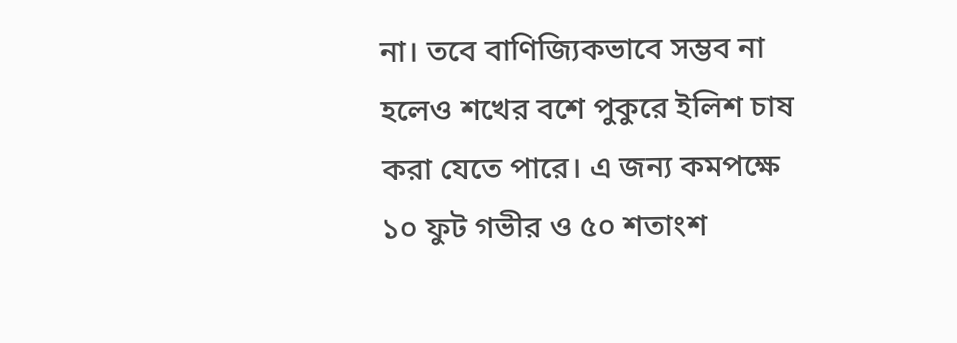না। তবে বাণিজ্যিকভাবে সম্ভব না হলেও শখের বশে পুকুরে ইলিশ চাষ করা যেতে পারে। এ জন্য কমপক্ষে ১০ ফুট গভীর ও ৫০ শতাংশ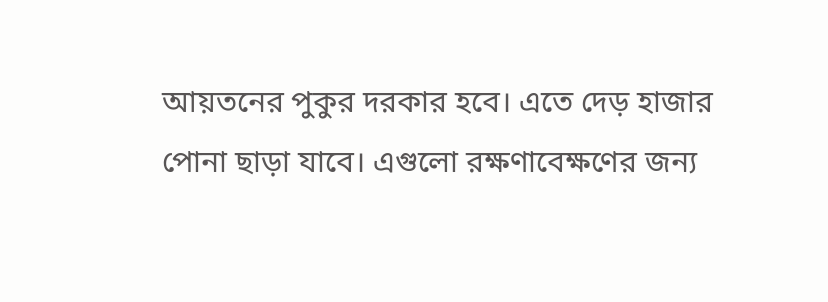আয়তনের পুকুর দরকার হবে। এতে দেড় হাজার পোনা ছাড়া যাবে। এগুলো রক্ষণাবেক্ষণের জন্য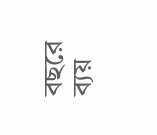বছরে ব্যয়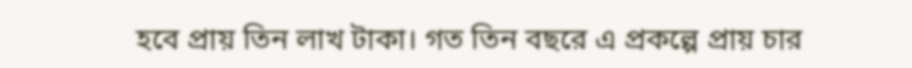হবে প্রায় তিন লাখ টাকা। গত তিন বছরে এ প্রকল্পে প্রায় চার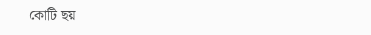কোটি ছয়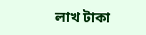লাখ টাকা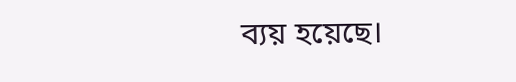ব্যয় হয়েছে।